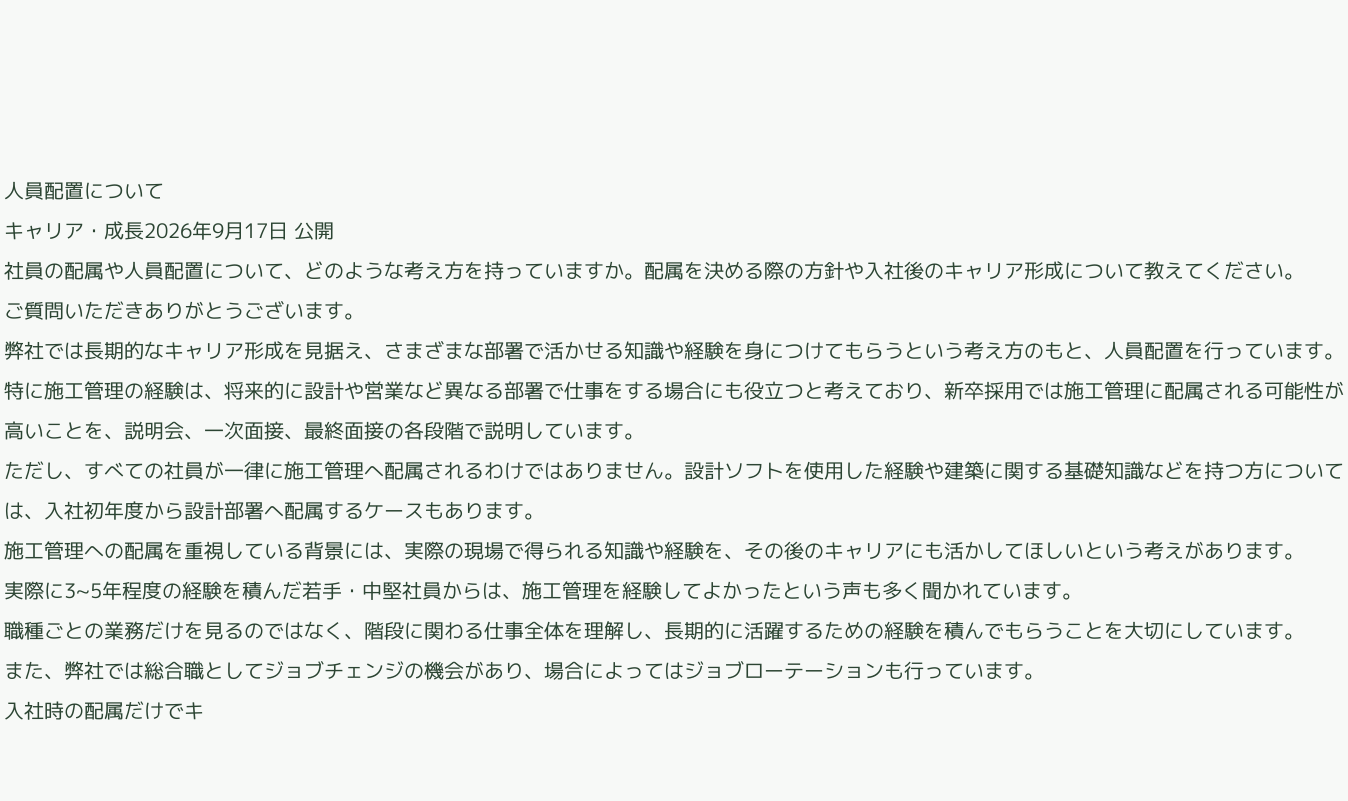人員配置について
キャリア・成長2026年9月17日 公開
社員の配属や人員配置について、どのような考え方を持っていますか。配属を決める際の方針や入社後のキャリア形成について教えてください。
ご質問いただきありがとうございます。
弊社では長期的なキャリア形成を見据え、さまざまな部署で活かせる知識や経験を身につけてもらうという考え方のもと、人員配置を行っています。
特に施工管理の経験は、将来的に設計や営業など異なる部署で仕事をする場合にも役立つと考えており、新卒採用では施工管理に配属される可能性が高いことを、説明会、一次面接、最終面接の各段階で説明しています。
ただし、すべての社員が一律に施工管理へ配属されるわけではありません。設計ソフトを使用した経験や建築に関する基礎知識などを持つ方については、入社初年度から設計部署へ配属するケースもあります。
施工管理への配属を重視している背景には、実際の現場で得られる知識や経験を、その後のキャリアにも活かしてほしいという考えがあります。
実際に3~5年程度の経験を積んだ若手・中堅社員からは、施工管理を経験してよかったという声も多く聞かれています。
職種ごとの業務だけを見るのではなく、階段に関わる仕事全体を理解し、長期的に活躍するための経験を積んでもらうことを大切にしています。
また、弊社では総合職としてジョブチェンジの機会があり、場合によってはジョブローテーションも行っています。
入社時の配属だけでキ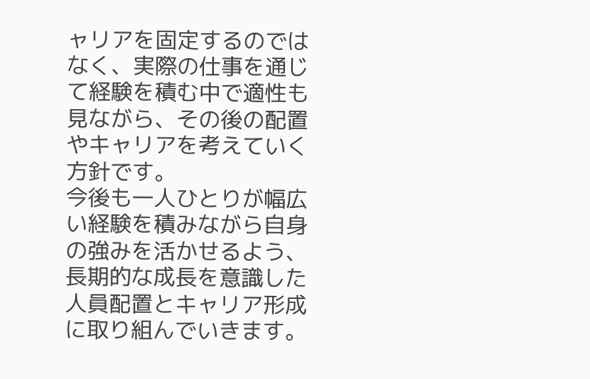ャリアを固定するのではなく、実際の仕事を通じて経験を積む中で適性も見ながら、その後の配置やキャリアを考えていく方針です。
今後も一人ひとりが幅広い経験を積みながら自身の強みを活かせるよう、長期的な成長を意識した人員配置とキャリア形成に取り組んでいきます。